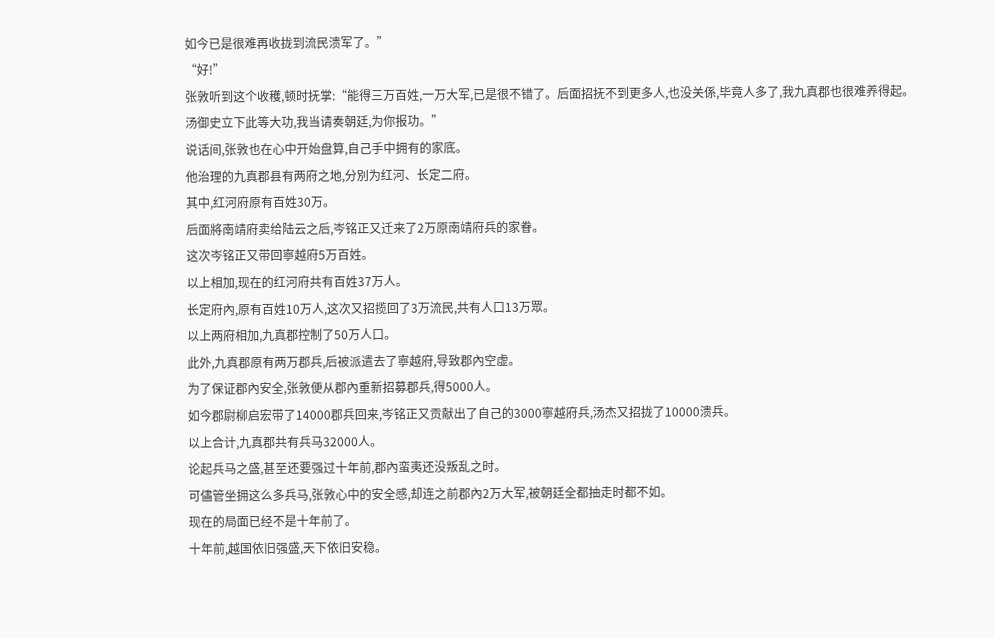如今已是很难再收拢到流民溃军了。”
“好!”
张敦听到这个收穫,顿时抚掌:“能得三万百姓,一万大军,已是很不错了。后面招抚不到更多人,也没关係,毕竟人多了,我九真郡也很难养得起。
汤御史立下此等大功,我当请奏朝廷,为你报功。”
说话间,张敦也在心中开始盘算,自己手中拥有的家底。
他治理的九真郡县有两府之地,分別为红河、长定二府。
其中,红河府原有百姓30万。
后面將南靖府卖给陆云之后,岑铭正又迁来了2万原南靖府兵的家眷。
这次岑铭正又带回寧越府5万百姓。
以上相加,现在的红河府共有百姓37万人。
长定府內,原有百姓10万人,这次又招揽回了3万流民,共有人口13万眾。
以上两府相加,九真郡控制了50万人口。
此外,九真郡原有两万郡兵,后被派遣去了寧越府,导致郡內空虚。
为了保证郡內安全,张敦便从郡內重新招募郡兵,得5000人。
如今郡尉柳启宏带了14000郡兵回来,岑铭正又贡献出了自己的3000寧越府兵,汤杰又招拢了10000溃兵。
以上合计,九真郡共有兵马32000人。
论起兵马之盛,甚至还要强过十年前,郡內蛮夷还没叛乱之时。
可儘管坐拥这么多兵马,张敦心中的安全感,却连之前郡內2万大军,被朝廷全都抽走时都不如。
现在的局面已经不是十年前了。
十年前,越国依旧强盛,天下依旧安稳。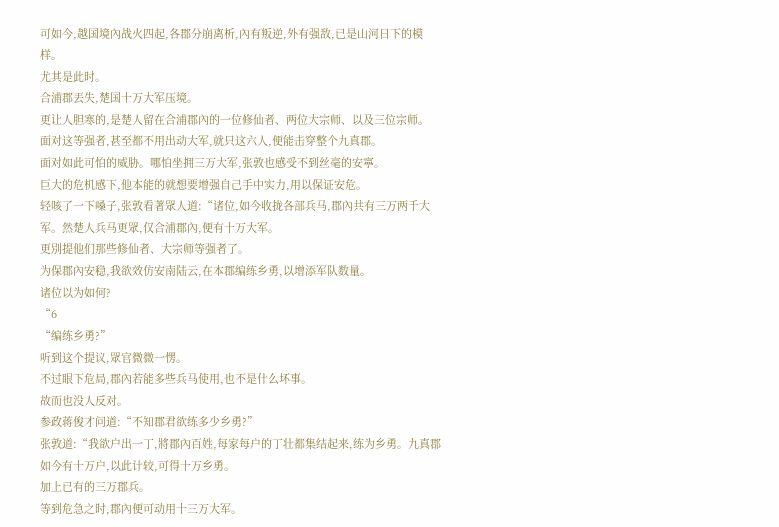可如今,越国境內战火四起,各郡分崩离析,內有叛逆,外有强敌,已是山河日下的模样。
尤其是此时。
合浦郡丟失,楚国十万大军压境。
更让人胆寒的,是楚人留在合浦郡內的一位修仙者、两位大宗师、以及三位宗师。
面对这等强者,甚至都不用出动大军,就只这六人,便能击穿整个九真郡。
面对如此可怕的威胁。哪怕坐拥三万大军,张敦也感受不到丝毫的安寧。
巨大的危机感下,他本能的就想要增强自己手中实力,用以保证安危。
轻咳了一下嗓子,张敦看著眾人道:“诸位,如今收拢各部兵马,郡內共有三万两千大军。然楚人兵马更眾,仅合浦郡內,便有十万大军。
更別提他们那些修仙者、大宗师等强者了。
为保郡內安稳,我欲效仿安南陆云,在本郡编练乡勇,以增添军队数量。
诸位以为如何?
“6
“编练乡勇?”
听到这个提议,眾官微微一愣。
不过眼下危局,郡內若能多些兵马使用,也不是什么坏事。
故而也没人反对。
参政蒋俊才问道:“不知郡君欲练多少乡勇?”
张敦道:“我欲户出一丁,將郡內百姓,每家每户的丁壮都集结起来,练为乡勇。九真郡如今有十万户,以此计较,可得十万乡勇。
加上已有的三万郡兵。
等到危急之时,郡內便可动用十三万大军。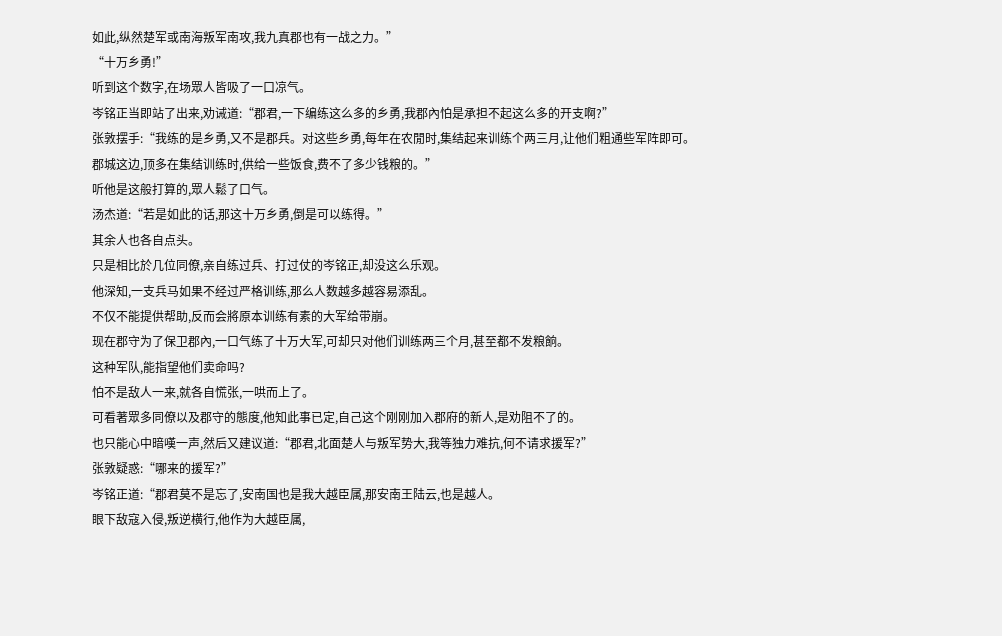如此,纵然楚军或南海叛军南攻,我九真郡也有一战之力。”
“十万乡勇!”
听到这个数字,在场眾人皆吸了一口凉气。
岑铭正当即站了出来,劝诫道:“郡君,一下编练这么多的乡勇,我郡內怕是承担不起这么多的开支啊?”
张敦摆手:“我练的是乡勇,又不是郡兵。对这些乡勇,每年在农閒时,集结起来训练个两三月,让他们粗通些军阵即可。
郡城这边,顶多在集结训练时,供给一些饭食,费不了多少钱粮的。”
听他是这般打算的,眾人鬆了口气。
汤杰道:“若是如此的话,那这十万乡勇,倒是可以练得。”
其余人也各自点头。
只是相比於几位同僚,亲自练过兵、打过仗的岑铭正,却没这么乐观。
他深知,一支兵马如果不经过严格训练,那么人数越多越容易添乱。
不仅不能提供帮助,反而会將原本训练有素的大军给带崩。
现在郡守为了保卫郡內,一口气练了十万大军,可却只对他们训练两三个月,甚至都不发粮餉。
这种军队,能指望他们卖命吗?
怕不是敌人一来,就各自慌张,一哄而上了。
可看著眾多同僚以及郡守的態度,他知此事已定,自己这个刚刚加入郡府的新人,是劝阻不了的。
也只能心中暗嘆一声,然后又建议道:“郡君,北面楚人与叛军势大,我等独力难抗,何不请求援军?”
张敦疑惑:“哪来的援军?”
岑铭正道:“郡君莫不是忘了,安南国也是我大越臣属,那安南王陆云,也是越人。
眼下敌寇入侵,叛逆横行,他作为大越臣属,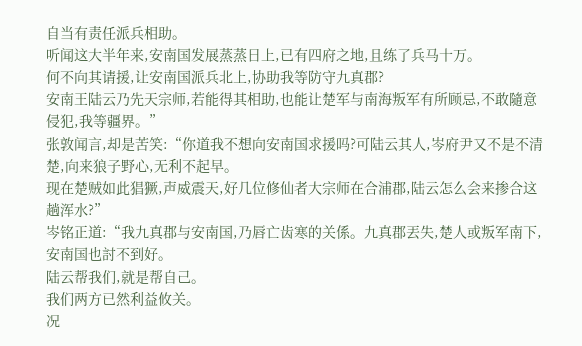自当有责任派兵相助。
听闻这大半年来,安南国发展蒸蒸日上,已有四府之地,且练了兵马十万。
何不向其请援,让安南国派兵北上,协助我等防守九真郡?
安南王陆云乃先天宗师,若能得其相助,也能让楚军与南海叛军有所顾忌,不敢隨意侵犯,我等疆界。”
张敦闻言,却是苦笑:“你道我不想向安南国求援吗?可陆云其人,岑府尹又不是不清楚,向来狼子野心,无利不起早。
现在楚贼如此猖獗,声威震天,好几位修仙者大宗师在合浦郡,陆云怎么会来掺合这趟浑水?”
岑铭正道:“我九真郡与安南国,乃唇亡齿寒的关係。九真郡丟失,楚人或叛军南下,安南国也討不到好。
陆云帮我们,就是帮自己。
我们两方已然利益攸关。
况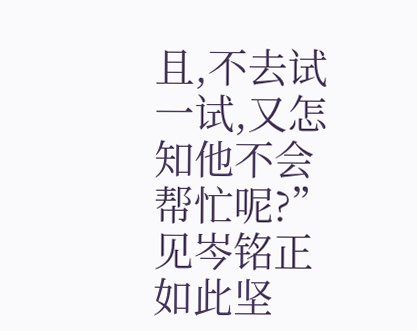且,不去试一试,又怎知他不会帮忙呢?”
见岑铭正如此坚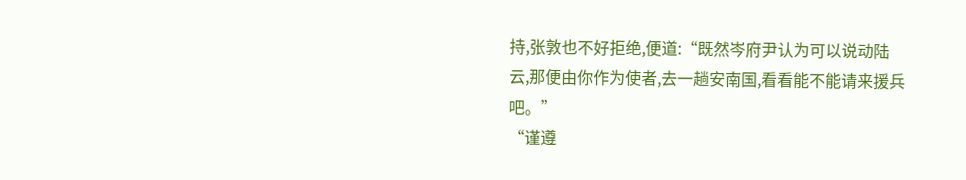持,张敦也不好拒绝,便道:“既然岑府尹认为可以说动陆云,那便由你作为使者,去一趟安南国,看看能不能请来援兵吧。”
“谨遵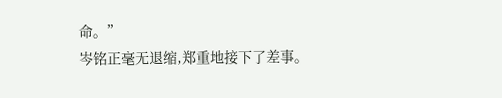命。”
岑铭正毫无退缩,郑重地接下了差事。